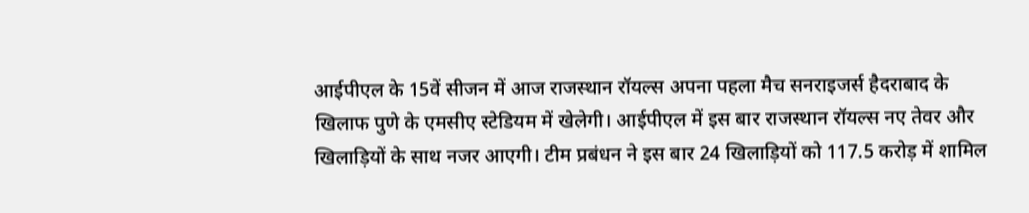आईपीएल के 15वें सीजन में आज राजस्थान रॉयल्स अपना पहला मैच सनराइजर्स हैदराबाद के खिलाफ पुणे के एमसीए स्टेडियम में खेलेगी। आईपीएल में इस बार राजस्थान रॉयल्स नए तेवर और खिलाड़ियों के साथ नजर आएगी। टीम प्रबंधन ने इस बार 24 खिलाड़ियों को 117.5 करोड़ में शामिल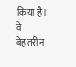किया है। वे बेहतरीन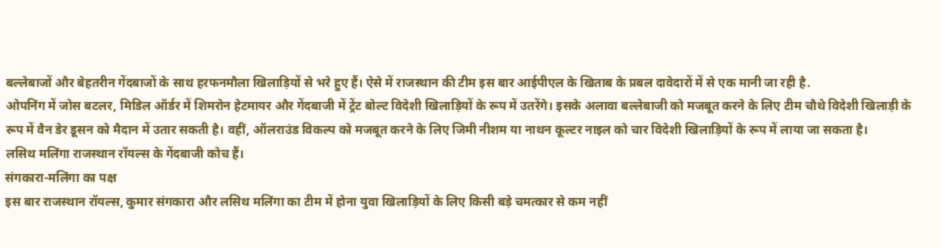बल्लेबाजों और बेहतरीन गेंदबाजों के साथ हरफनमौला खिलाड़ियों से भरे हुए हैं। ऐसे में राजस्थान की टीम इस बार आईपीएल के खिताब के प्रबल दावेदारों में से एक मानी जा रही है.
ओपनिंग में जोस बटलर, मिडिल ऑर्डर में शिमरोन हेटमायर और गेंदबाजी में ट्रेंट बोल्ट विदेशी खिलाड़ियों के रूप में उतरेंगे। इसके अलावा बल्लेबाजी को मजबूत करने के लिए टीम चौथे विदेशी खिलाड़ी के रूप में वैन डेर डूसन को मैदान में उतार सकती है। वहीं, ऑलराउंड विकल्प को मजबूत करने के लिए जिमी नीशम या नाथन कूल्टर नाइल को चार विदेशी खिलाड़ियों के रूप में लाया जा सकता है।
लसिथ मलिंगा राजस्थान रॉयल्स के गेंदबाजी कोच हैं।
संगकारा-मलिंगा का पक्ष
इस बार राजस्थान रॉयल्स, कुमार संगकारा और लसिथ मलिंगा का टीम में होना युवा खिलाड़ियों के लिए किसी बड़े चमत्कार से कम नहीं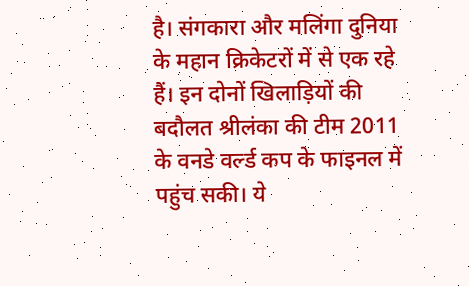है। संगकारा और मलिंगा दुनिया के महान क्रिकेटरों में से एक रहे हैं। इन दोनों खिलाड़ियों की बदौलत श्रीलंका की टीम 2011 के वनडे वर्ल्ड कप के फाइनल में पहुंच सकी। ये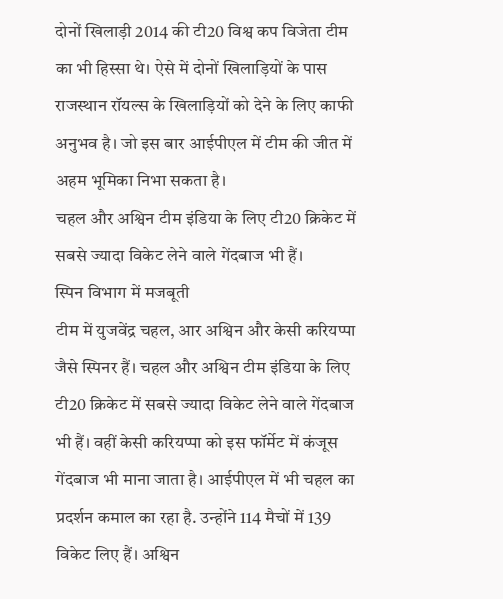दोनों खिलाड़ी 2014 की टी20 विश्व कप विजेता टीम का भी हिस्सा थे। ऐसे में दोनों खिलाड़ियों के पास राजस्थान रॉयल्स के खिलाड़ियों को देने के लिए काफी अनुभव है। जो इस बार आईपीएल में टीम की जीत में अहम भूमिका निभा सकता है।
चहल और अश्विन टीम इंडिया के लिए टी20 क्रिकेट में सबसे ज्यादा विकेट लेने वाले गेंदबाज भी हैं।
स्पिन विभाग में मजबूती
टीम में युजवेंद्र चहल, आर अश्विन और केसी करियप्पा जैसे स्पिनर हैं। चहल और अश्विन टीम इंडिया के लिए टी20 क्रिकेट में सबसे ज्यादा विकेट लेने वाले गेंदबाज भी हैं। वहीं केसी करियप्पा को इस फॉर्मेट में कंजूस गेंदबाज भी माना जाता है। आईपीएल में भी चहल का प्रदर्शन कमाल का रहा है. उन्होंने 114 मैचों में 139 विकेट लिए हैं। अश्विन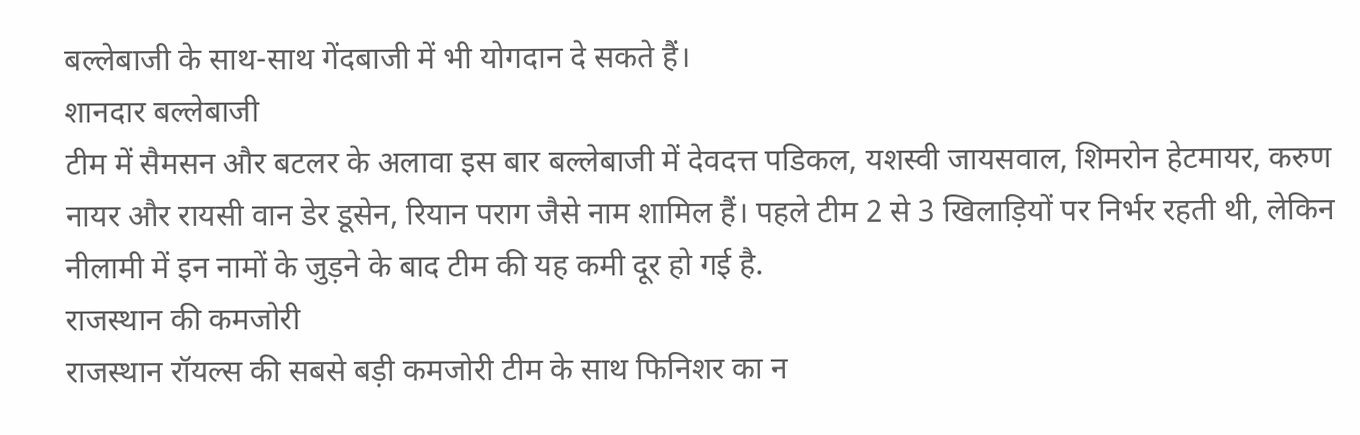बल्लेबाजी के साथ-साथ गेंदबाजी में भी योगदान दे सकते हैं।
शानदार बल्लेबाजी
टीम में सैमसन और बटलर के अलावा इस बार बल्लेबाजी में देवदत्त पडिकल, यशस्वी जायसवाल, शिमरोन हेटमायर, करुण नायर और रायसी वान डेर डूसेन, रियान पराग जैसे नाम शामिल हैं। पहले टीम 2 से 3 खिलाड़ियों पर निर्भर रहती थी, लेकिन नीलामी में इन नामों के जुड़ने के बाद टीम की यह कमी दूर हो गई है.
राजस्थान की कमजोरी
राजस्थान रॉयल्स की सबसे बड़ी कमजोरी टीम के साथ फिनिशर का न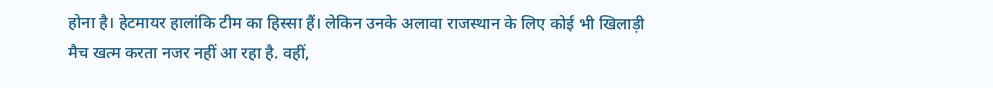होना है। हेटमायर हालांकि टीम का हिस्सा हैं। लेकिन उनके अलावा राजस्थान के लिए कोई भी खिलाड़ी मैच खत्म करता नजर नहीं आ रहा है. वहीं,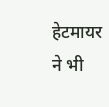हेटमायर ने भी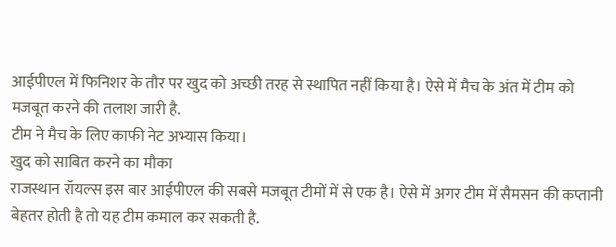आईपीएल में फिनिशर के तौर पर खुद को अच्छी तरह से स्थापित नहीं किया है। ऐसे में मैच के अंत में टीम को मजबूत करने की तलाश जारी है.
टीम ने मैच के लिए काफी नेट अभ्यास किया।
खुद को साबित करने का मौका
राजस्थान रॉयल्स इस बार आईपीएल की सबसे मजबूत टीमों में से एक है। ऐसे में अगर टीम में सैमसन की कप्तानी बेहतर होती है तो यह टीम कमाल कर सकती है.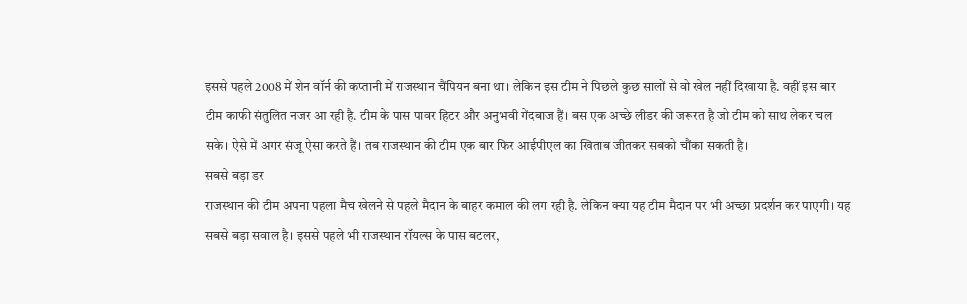इससे पहले 2008 में शेन वॉर्न की कप्तानी में राजस्थान चैंपियन बना था। लेकिन इस टीम ने पिछले कुछ सालों से वो खेल नहीं दिखाया है. वहीं इस बार टीम काफी संतुलित नजर आ रही है. टीम के पास पावर हिटर और अनुभवी गेंदबाज हैं। बस एक अच्छे लीडर की जरूरत है जो टीम को साथ लेकर चल सके। ऐसे में अगर संजू ऐसा करते हैं। तब राजस्थान की टीम एक बार फिर आईपीएल का खिताब जीतकर सबको चौंका सकती है।
सबसे बड़ा डर
राजस्थान की टीम अपना पहला मैच खेलने से पहले मैदान के बाहर कमाल की लग रही है. लेकिन क्या यह टीम मैदान पर भी अच्छा प्रदर्शन कर पाएगी। यह सबसे बड़ा सवाल है। इससे पहले भी राजस्थान रॉयल्स के पास बटलर,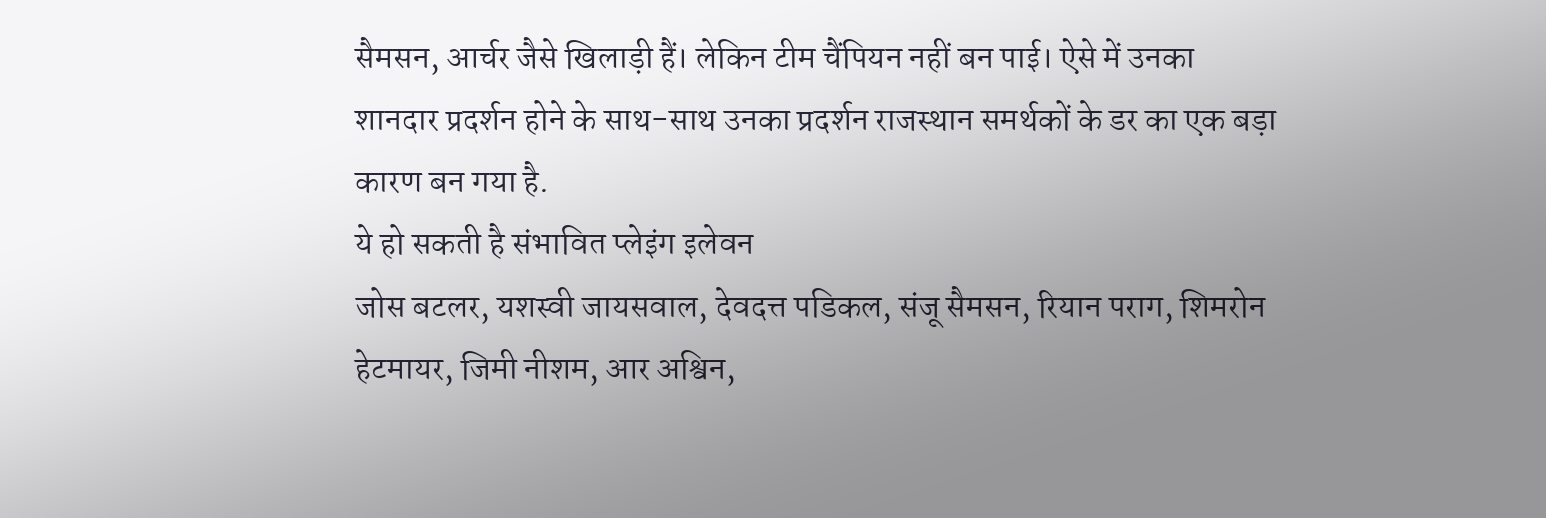सैमसन, आर्चर जैसे खिलाड़ी हैं। लेकिन टीम चैंपियन नहीं बन पाई। ऐसे में उनका शानदार प्रदर्शन होने के साथ-साथ उनका प्रदर्शन राजस्थान समर्थकों के डर का एक बड़ा कारण बन गया है.
ये हो सकती है संभावित प्लेइंग इलेवन
जोस बटलर, यशस्वी जायसवाल, देवदत्त पडिकल, संजू सैमसन, रियान पराग, शिमरोन हेटमायर, जिमी नीशम, आर अश्विन,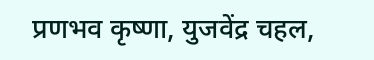प्रणभव कृष्णा, युजवेंद्र चहल,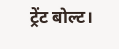ट्रेंट बोल्ट।